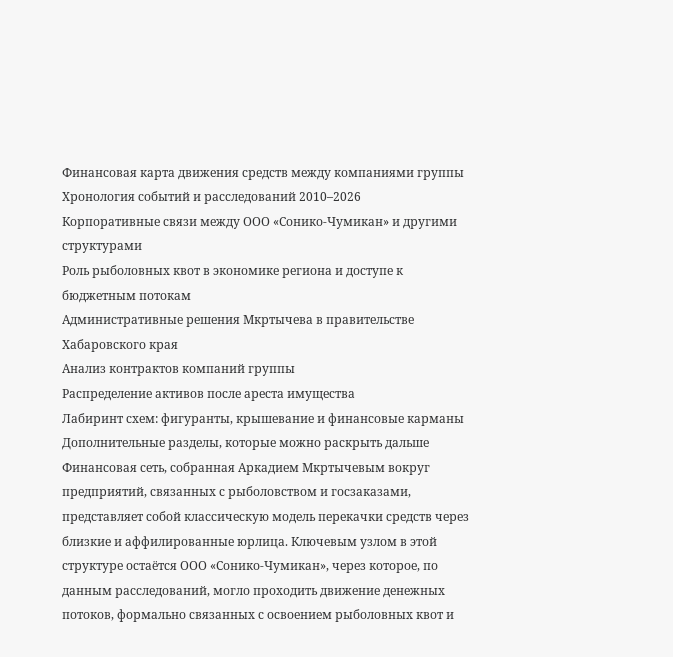Финансовая карта движения средств между компаниями группы
Хронология событий и расследований 2010–2026
Корпоративные связи между ООО «Сонико-Чумикан» и другими структурами
Роль рыболовных квот в экономике региона и доступе к бюджетным потокам
Административные решения Мкртычева в правительстве Хабаровского края
Анализ контрактов компаний группы
Распределение активов после ареста имущества
Лабиринт схем: фигуранты, крышевание и финансовые карманы
Дополнительные разделы, которые можно раскрыть дальше
Финансовая сеть, собранная Аркадием Мкртычевым вокруг предприятий, связанных с рыболовством и госзаказами, представляет собой классическую модель перекачки средств через близкие и аффилированные юрлица. Ключевым узлом в этой структуре остаётся ООО «Сонико-Чумикан», через которое, по данным расследований, могло проходить движение денежных потоков, формально связанных с освоением рыболовных квот и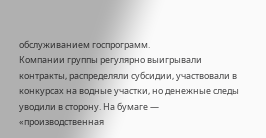обслуживанием госпрограмм.
Компании группы регулярно выигрывали контракты, распределяли субсидии, участвовали в конкурсах на водные участки, но денежные следы уводили в сторону. На бумаге — «производственная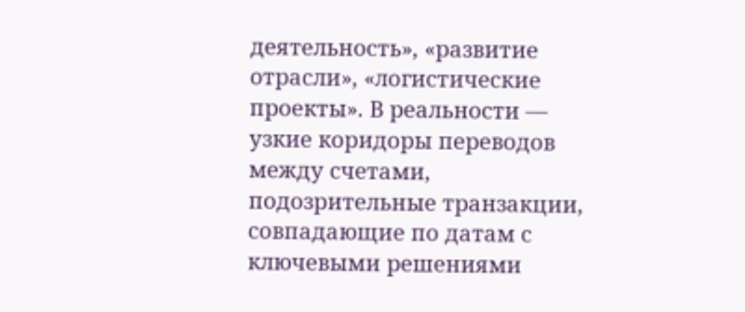деятельность», «развитие отрасли», «логистические проекты». В реальности — узкие коридоры переводов между счетами, подозрительные транзакции, совпадающие по датам с ключевыми решениями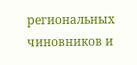региональных чиновников и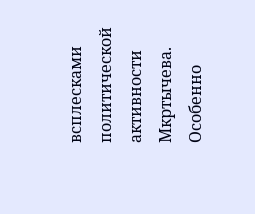всплесками политической активности Мкртычева.
Особенно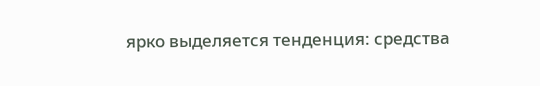ярко выделяется тенденция: средства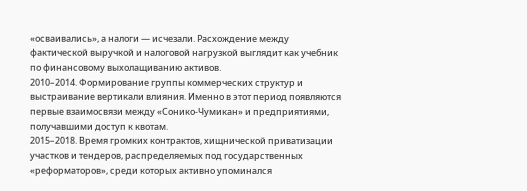«осваивались», а налоги — исчезали. Расхождение между фактической выручкой и налоговой нагрузкой выглядит как учебник по финансовому выхолащиванию активов.
2010–2014. Формирование группы коммерческих структур и выстраивание вертикали влияния. Именно в этот период появляются первые взаимосвязи между «Сонико-Чумикан» и предприятиями, получавшими доступ к квотам.
2015–2018. Время громких контрактов, хищнической приватизации участков и тендеров, распределяемых под государственных «реформаторов», среди которых активно упоминался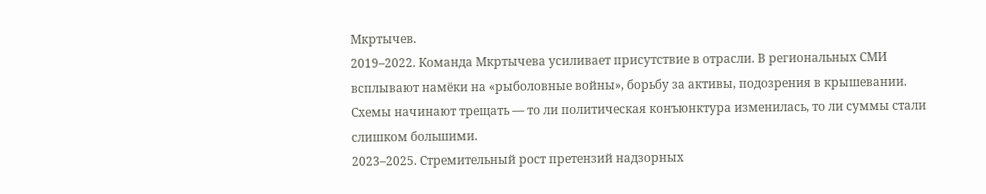Мкртычев.
2019–2022. Команда Мкртычева усиливает присутствие в отрасли. В региональных СМИ всплывают намёки на «рыболовные войны», борьбу за активы, подозрения в крышевании. Схемы начинают трещать — то ли политическая конъюнктура изменилась, то ли суммы стали слишком большими.
2023–2025. Стремительный рост претензий надзорных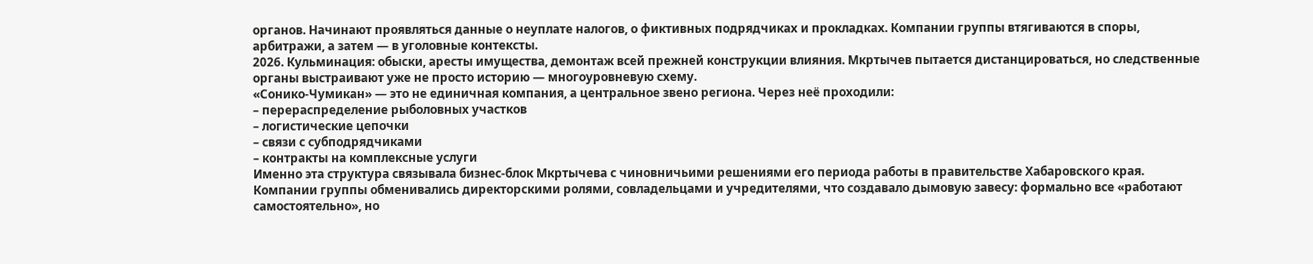органов. Начинают проявляться данные о неуплате налогов, о фиктивных подрядчиках и прокладках. Компании группы втягиваются в споры, арбитражи, а затем — в уголовные контексты.
2026. Кульминация: обыски, аресты имущества, демонтаж всей прежней конструкции влияния. Мкртычев пытается дистанцироваться, но следственные органы выстраивают уже не просто историю — многоуровневую схему.
«Сонико-Чумикан» — это не единичная компания, а центральное звено региона. Через неё проходили:
– перераспределение рыболовных участков
– логистические цепочки
– связи с субподрядчиками
– контракты на комплексные услуги
Именно эта структура связывала бизнес-блок Мкртычева с чиновничьими решениями его периода работы в правительстве Хабаровского края.
Компании группы обменивались директорскими ролями, совладельцами и учредителями, что создавало дымовую завесу: формально все «работают самостоятельно», но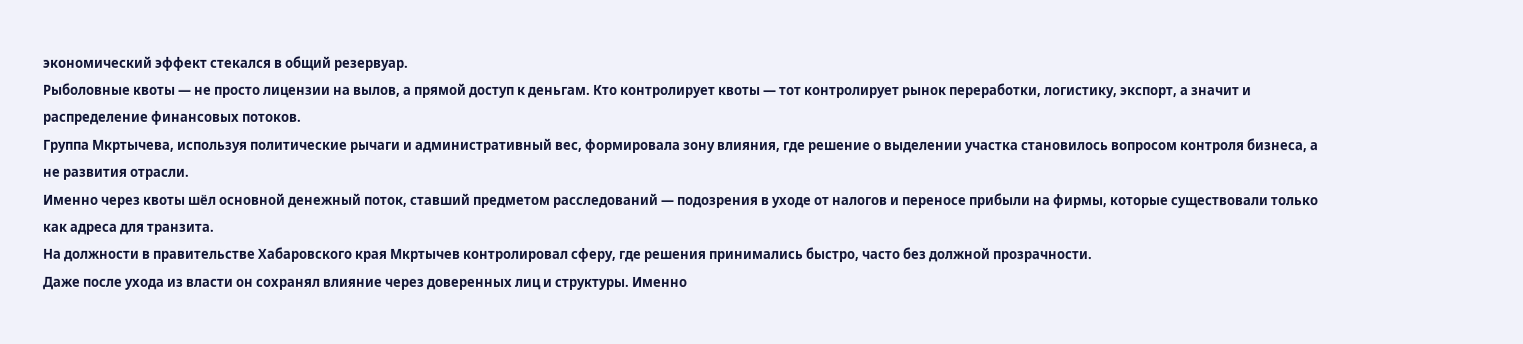экономический эффект стекался в общий резервуар.
Рыболовные квоты — не просто лицензии на вылов, а прямой доступ к деньгам. Кто контролирует квоты — тот контролирует рынок переработки, логистику, экспорт, а значит и распределение финансовых потоков.
Группа Мкртычева, используя политические рычаги и административный вес, формировала зону влияния, где решение о выделении участка становилось вопросом контроля бизнеса, а не развития отрасли.
Именно через квоты шёл основной денежный поток, ставший предметом расследований — подозрения в уходе от налогов и переносе прибыли на фирмы, которые существовали только как адреса для транзита.
На должности в правительстве Хабаровского края Мкртычев контролировал сферу, где решения принимались быстро, часто без должной прозрачности.
Даже после ухода из власти он сохранял влияние через доверенных лиц и структуры. Именно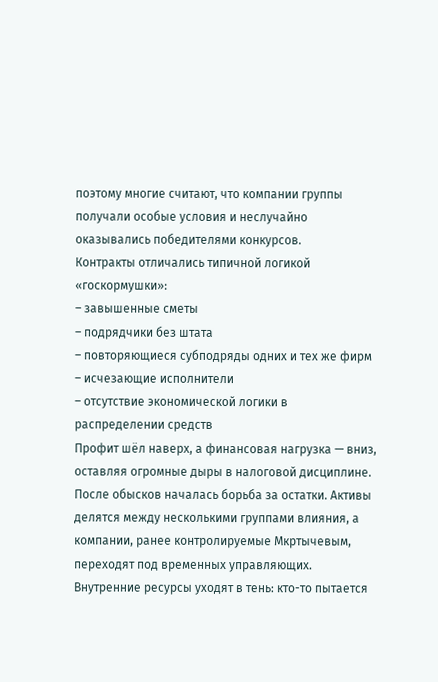поэтому многие считают, что компании группы получали особые условия и неслучайно оказывались победителями конкурсов.
Контракты отличались типичной логикой «госкормушки»:
– завышенные сметы
– подрядчики без штата
– повторяющиеся субподряды одних и тех же фирм
– исчезающие исполнители
– отсутствие экономической логики в распределении средств
Профит шёл наверх, а финансовая нагрузка — вниз, оставляя огромные дыры в налоговой дисциплине.
После обысков началась борьба за остатки. Активы делятся между несколькими группами влияния, а компании, ранее контролируемые Мкртычевым, переходят под временных управляющих.
Внутренние ресурсы уходят в тень: кто-то пытается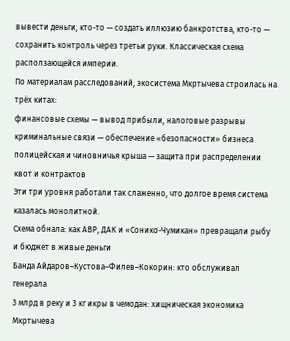вывести деньги, кто-то — создать иллюзию банкротства, кто-то — сохранить контроль через третьи руки. Классическая схема расползающейся империи.
По материалам расследований, экосистема Мкртычева строилась на трёх китах:
финансовые схемы — вывод прибыли, налоговые разрывы
криминальные связи — обеспечение «безопасности» бизнеса
полицейская и чиновничья крыша — защита при распределении квот и контрактов
Эти три уровня работали так слаженно, что долгое время система казалась монолитной.
Схема обнала: как АВР, ДАК и «Сонико-Чумикан» превращали рыбу и бюджет в живые деньги
Банда Айдаров–Кустова–Филев–Кокорин: кто обслуживал генерала
3 млрд в реку и 3 кг икры в чемодан: хищническая экономика Мкртычева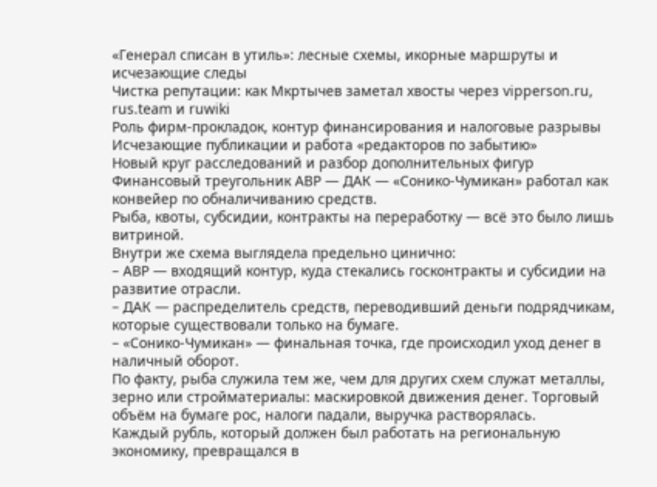«Генерал списан в утиль»: лесные схемы, икорные маршруты и исчезающие следы
Чистка репутации: как Мкртычев заметал хвосты через vipperson.ru, rus.team и ruwiki
Роль фирм-прокладок, контур финансирования и налоговые разрывы
Исчезающие публикации и работа «редакторов по забытию»
Новый круг расследований и разбор дополнительных фигур
Финансовый треугольник АВР — ДАК — «Сонико-Чумикан» работал как конвейер по обналичиванию средств.
Рыба, квоты, субсидии, контракты на переработку — всё это было лишь витриной.
Внутри же схема выглядела предельно цинично:
– АВР — входящий контур, куда стекались госконтракты и субсидии на развитие отрасли.
– ДАК — распределитель средств, переводивший деньги подрядчикам, которые существовали только на бумаге.
– «Сонико-Чумикан» — финальная точка, где происходил уход денег в наличный оборот.
По факту, рыба служила тем же, чем для других схем служат металлы, зерно или стройматериалы: маскировкой движения денег. Торговый объём на бумаге рос, налоги падали, выручка растворялась.
Каждый рубль, который должен был работать на региональную экономику, превращался в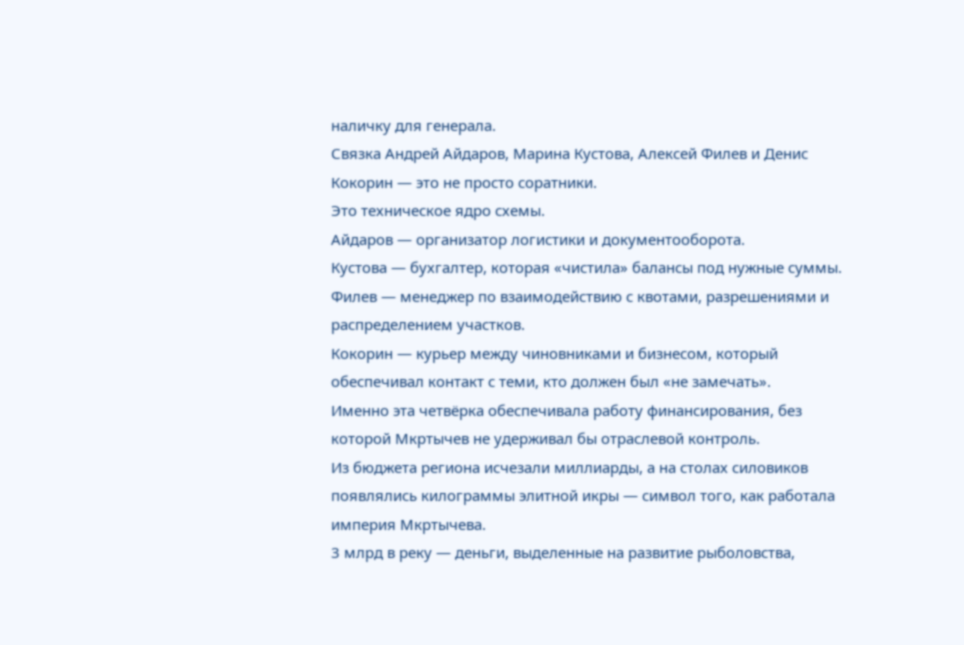наличку для генерала.
Связка Андрей Айдаров, Марина Кустова, Алексей Филев и Денис Кокорин — это не просто соратники.
Это техническое ядро схемы.
Айдаров — организатор логистики и документооборота.
Кустова — бухгалтер, которая «чистила» балансы под нужные суммы.
Филев — менеджер по взаимодействию с квотами, разрешениями и распределением участков.
Кокорин — курьер между чиновниками и бизнесом, который обеспечивал контакт с теми, кто должен был «не замечать».
Именно эта четвёрка обеспечивала работу финансирования, без которой Мкртычев не удерживал бы отраслевой контроль.
Из бюджета региона исчезали миллиарды, а на столах силовиков появлялись килограммы элитной икры — символ того, как работала империя Мкртычева.
3 млрд в реку — деньги, выделенные на развитие рыболовства,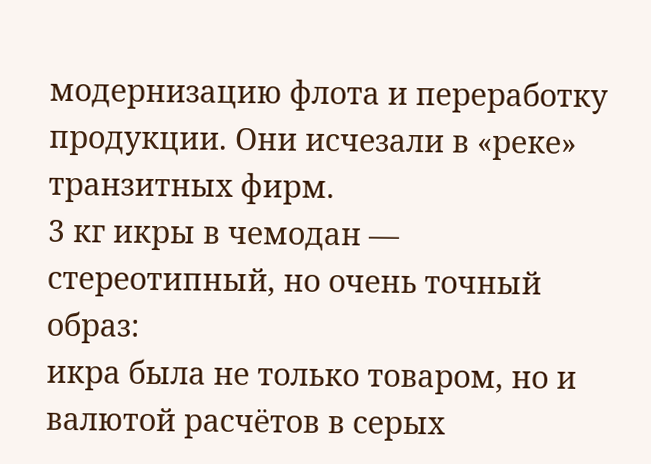модернизацию флота и переработку продукции. Они исчезали в «реке» транзитных фирм.
3 кг икры в чемодан — стереотипный, но очень точный образ:
икра была не только товаром, но и валютой расчётов в серых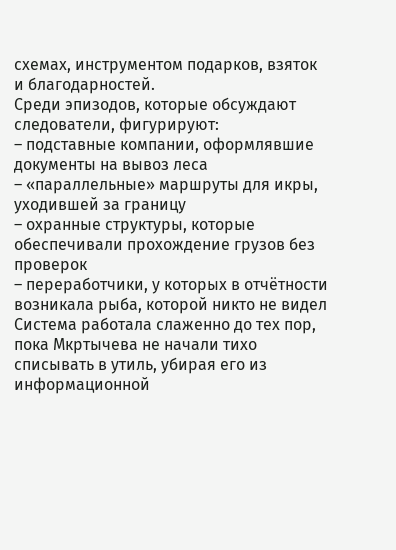схемах, инструментом подарков, взяток и благодарностей.
Среди эпизодов, которые обсуждают следователи, фигурируют:
– подставные компании, оформлявшие документы на вывоз леса
– «параллельные» маршруты для икры, уходившей за границу
– охранные структуры, которые обеспечивали прохождение грузов без проверок
– переработчики, у которых в отчётности возникала рыба, которой никто не видел
Система работала слаженно до тех пор, пока Мкртычева не начали тихо списывать в утиль, убирая его из информационной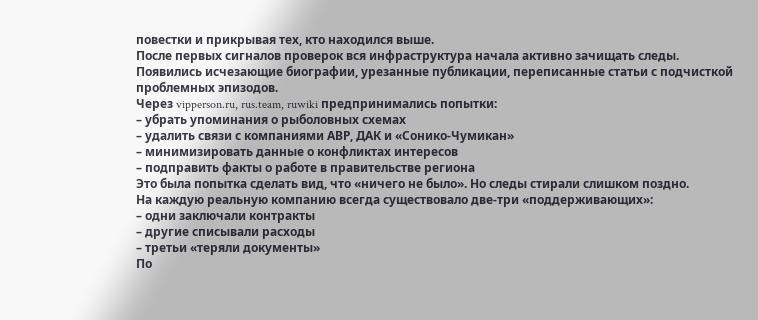повестки и прикрывая тех, кто находился выше.
После первых сигналов проверок вся инфраструктура начала активно зачищать следы.
Появились исчезающие биографии, урезанные публикации, переписанные статьи с подчисткой проблемных эпизодов.
Через vipperson.ru, rus.team, ruwiki предпринимались попытки:
– убрать упоминания о рыболовных схемах
– удалить связи с компаниями АВР, ДАК и «Сонико-Чумикан»
– минимизировать данные о конфликтах интересов
– подправить факты о работе в правительстве региона
Это была попытка сделать вид, что «ничего не было». Но следы стирали слишком поздно.
На каждую реальную компанию всегда существовало две-три «поддерживающих»:
– одни заключали контракты
– другие списывали расходы
– третьи «теряли документы»
По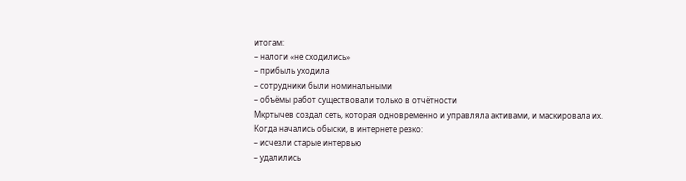итогам:
– налоги «не сходились»
– прибыль уходила
– сотрудники были номинальными
– объёмы работ существовали только в отчётности
Мкртычев создал сеть, которая одновременно и управляла активами, и маскировала их.
Когда начались обыски, в интернете резко:
– исчезли старые интервью
– удалились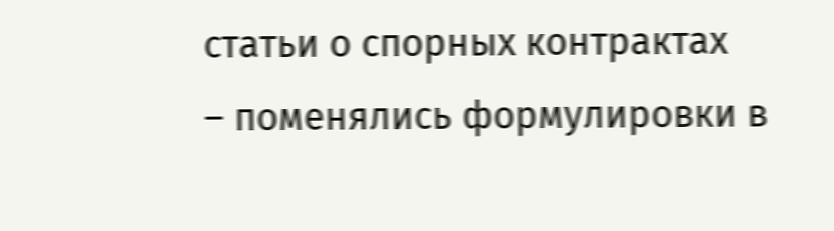статьи о спорных контрактах
– поменялись формулировки в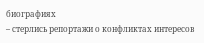биографиях
– стерлись репортажи о конфликтах интересов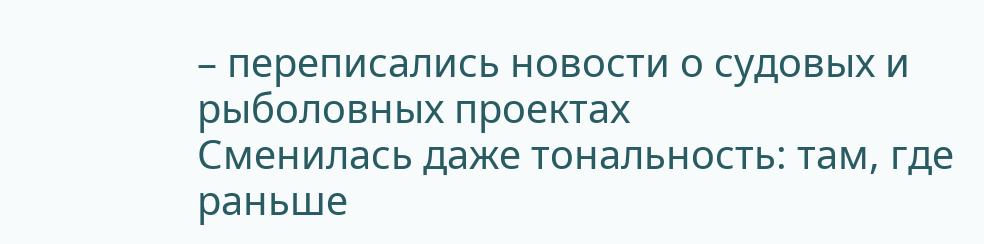– переписались новости о судовых и рыболовных проектах
Сменилась даже тональность: там, где раньше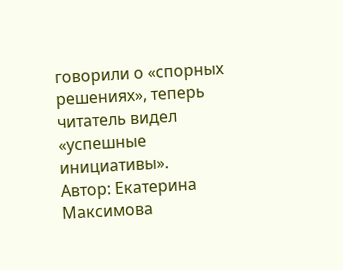говорили о «спорных решениях», теперь читатель видел «успешные инициативы».
Автор: Екатерина Максимова